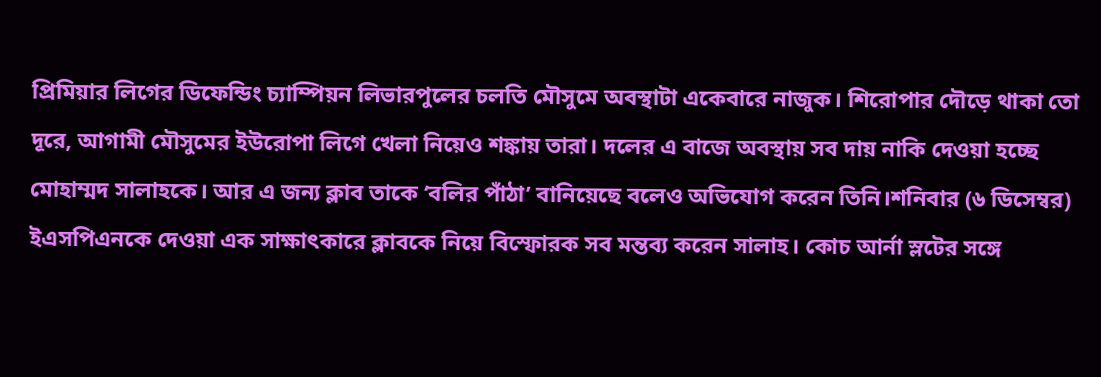প্রিমিয়ার লিগের ডিফেন্ডিং চ্যাম্পিয়ন লিভারপুলের চলতি মৌসুমে অবস্থাটা একেবারে নাজুক। শিরোপার দৌড়ে থাকা তো দূরে, আগামী মৌসুমের ইউরোপা লিগে খেলা নিয়েও শঙ্কায় তারা। দলের এ বাজে অবস্থায় সব দায় নাকি দেওয়া হচ্ছে মোহাম্মদ সালাহকে। আর এ জন্য ক্লাব তাকে ‘বলির পাঁঠা’ বানিয়েছে বলেও অভিযোগ করেন তিনি।শনিবার (৬ ডিসেম্বর) ইএসপিএনকে দেওয়া এক সাক্ষাৎকারে ক্লাবকে নিয়ে বিস্ফোরক সব মন্তব্য করেন সালাহ। কোচ আর্না স্লটের সঙ্গে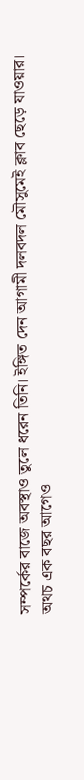সম্পর্কের বাজে অবস্থাও তুলে ধরেন তিনি। ইঙ্গিত দেন আগামী দলবদল মৌসুমেই ক্লাব ছেড়ে যাওয়ার।
অথচ এক বছর আগেও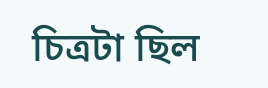চিত্রটা ছিল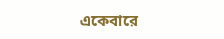একেবারে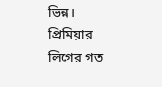ভিন্ন। প্রিমিয়ার লিগের গত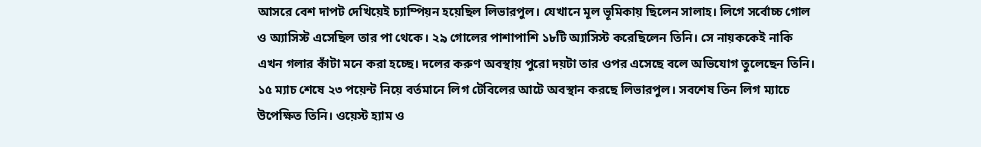আসরে বেশ দাপট দেখিয়েই চ্যাম্পিয়ন হয়েছিল লিভারপুল। যেখানে মূল ভূমিকায় ছিলেন সালাহ। লিগে সর্বোচ্চ গোল ও অ্যাসিস্ট এসেছিল তার পা থেকে। ২৯ গোলের পাশাপাশি ১৮টি অ্যাসিস্ট করেছিলেন তিনি। সে নায়ককেই নাকি এখন গলার কাঁটা মনে করা হচ্ছে। দলের করুণ অবস্থায় পুরো দয়টা তার ওপর এসেছে বলে অভিযোগ তুলেছেন তিনি।
১৫ ম্যাচ শেষে ২৩ পয়েন্ট নিয়ে বর্তমানে লিগ টেবিলের আটে অবস্থান করছে লিভারপুল। সবশেষ তিন লিগ ম্যাচে উপেক্ষিত তিনি। ওয়েস্ট হ্যাম ও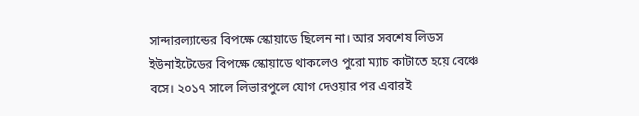সান্দারল্যান্ডের বিপক্ষে স্কোয়াডে ছিলেন না। আর সবশেষ লিডস ইউনাইটেডের বিপক্ষে স্কোয়াডে থাকলেও পুরো ম্যাচ কাটাতে হয়ে বেঞ্চে বসে। ২০১৭ সালে লিভারপুলে যোগ দেওয়ার পর এবারই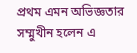প্রথম এমন অভিজ্ঞতার সম্মুখীন হলেন এ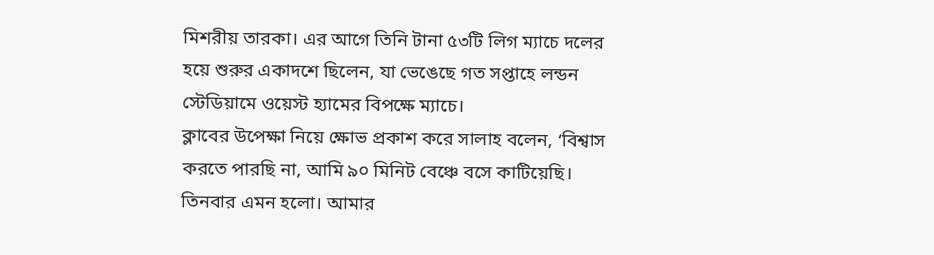মিশরীয় তারকা। এর আগে তিনি টানা ৫৩টি লিগ ম্যাচে দলের হয়ে শুরুর একাদশে ছিলেন, যা ভেঙেছে গত সপ্তাহে লন্ডন স্টেডিয়ামে ওয়েস্ট হ্যামের বিপক্ষে ম্যাচে।
ক্লাবের উপেক্ষা নিয়ে ক্ষোভ প্রকাশ করে সালাহ বলেন, ‘বিশ্বাস করতে পারছি না, আমি ৯০ মিনিট বেঞ্চে বসে কাটিয়েছি। তিনবার এমন হলো। আমার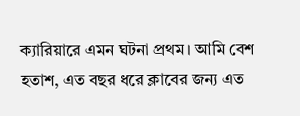ক্যারিয়ারে এমন ঘটনা প্রথম। আমি বেশ হতাশ, এত বছর ধরে ক্লাবের জন্য এত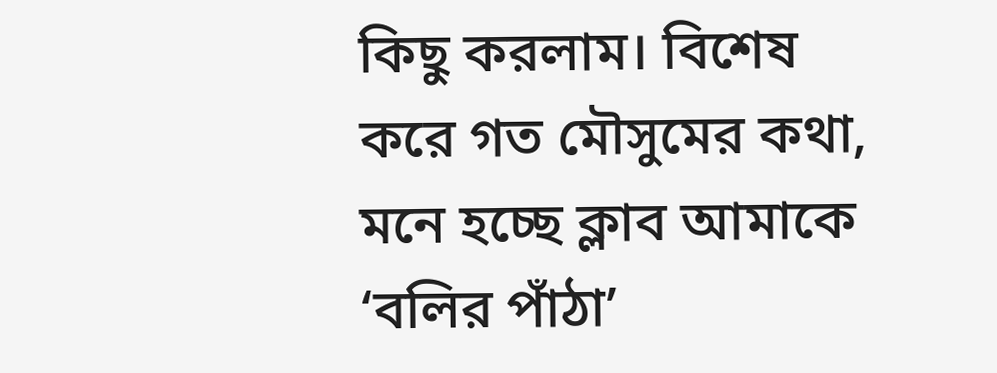কিছু করলাম। বিশেষ করে গত মৌসুমের কথা, মনে হচ্ছে ক্লাব আমাকে ‘বলির পাঁঠা’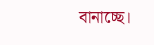বানাচ্ছে।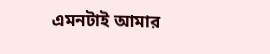এমনটাই আমার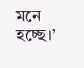মনে হচ্ছে।’